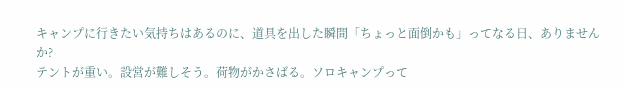キャンプに行きたい気持ちはあるのに、道具を出した瞬間「ちょっと面倒かも」ってなる日、ありませんか?
テントが重い。設営が難しそう。荷物がかさばる。ソロキャンプって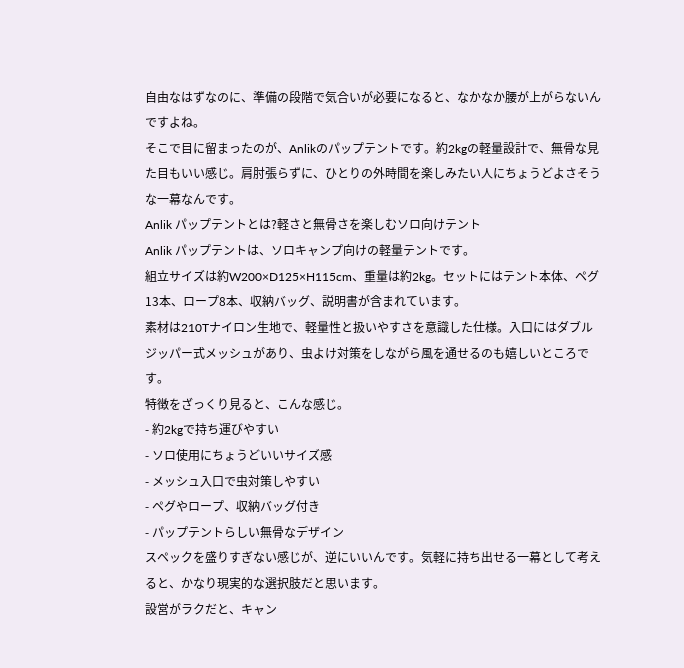自由なはずなのに、準備の段階で気合いが必要になると、なかなか腰が上がらないんですよね。
そこで目に留まったのが、Anlikのパップテントです。約2kgの軽量設計で、無骨な見た目もいい感じ。肩肘張らずに、ひとりの外時間を楽しみたい人にちょうどよさそうな一幕なんです。
Anlik パップテントとは?軽さと無骨さを楽しむソロ向けテント
Anlik パップテントは、ソロキャンプ向けの軽量テントです。
組立サイズは約W200×D125×H115cm、重量は約2kg。セットにはテント本体、ペグ13本、ロープ8本、収納バッグ、説明書が含まれています。
素材は210Tナイロン生地で、軽量性と扱いやすさを意識した仕様。入口にはダブルジッパー式メッシュがあり、虫よけ対策をしながら風を通せるのも嬉しいところです。
特徴をざっくり見ると、こんな感じ。
- 約2kgで持ち運びやすい
- ソロ使用にちょうどいいサイズ感
- メッシュ入口で虫対策しやすい
- ペグやロープ、収納バッグ付き
- パップテントらしい無骨なデザイン
スペックを盛りすぎない感じが、逆にいいんです。気軽に持ち出せる一幕として考えると、かなり現実的な選択肢だと思います。
設営がラクだと、キャン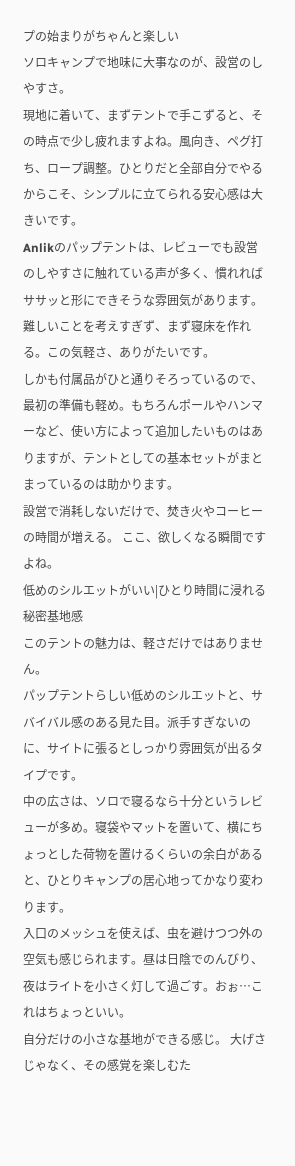プの始まりがちゃんと楽しい
ソロキャンプで地味に大事なのが、設営のしやすさ。
現地に着いて、まずテントで手こずると、その時点で少し疲れますよね。風向き、ペグ打ち、ロープ調整。ひとりだと全部自分でやるからこそ、シンプルに立てられる安心感は大きいです。
Anlikのパップテントは、レビューでも設営のしやすさに触れている声が多く、慣れればササッと形にできそうな雰囲気があります。難しいことを考えすぎず、まず寝床を作れる。この気軽さ、ありがたいです。
しかも付属品がひと通りそろっているので、最初の準備も軽め。もちろんポールやハンマーなど、使い方によって追加したいものはありますが、テントとしての基本セットがまとまっているのは助かります。
設営で消耗しないだけで、焚き火やコーヒーの時間が増える。 ここ、欲しくなる瞬間ですよね。
低めのシルエットがいい|ひとり時間に浸れる秘密基地感
このテントの魅力は、軽さだけではありません。
パップテントらしい低めのシルエットと、サバイバル感のある見た目。派手すぎないのに、サイトに張るとしっかり雰囲気が出るタイプです。
中の広さは、ソロで寝るなら十分というレビューが多め。寝袋やマットを置いて、横にちょっとした荷物を置けるくらいの余白があると、ひとりキャンプの居心地ってかなり変わります。
入口のメッシュを使えば、虫を避けつつ外の空気も感じられます。昼は日陰でのんびり、夜はライトを小さく灯して過ごす。おぉ…これはちょっといい。
自分だけの小さな基地ができる感じ。 大げさじゃなく、その感覚を楽しむた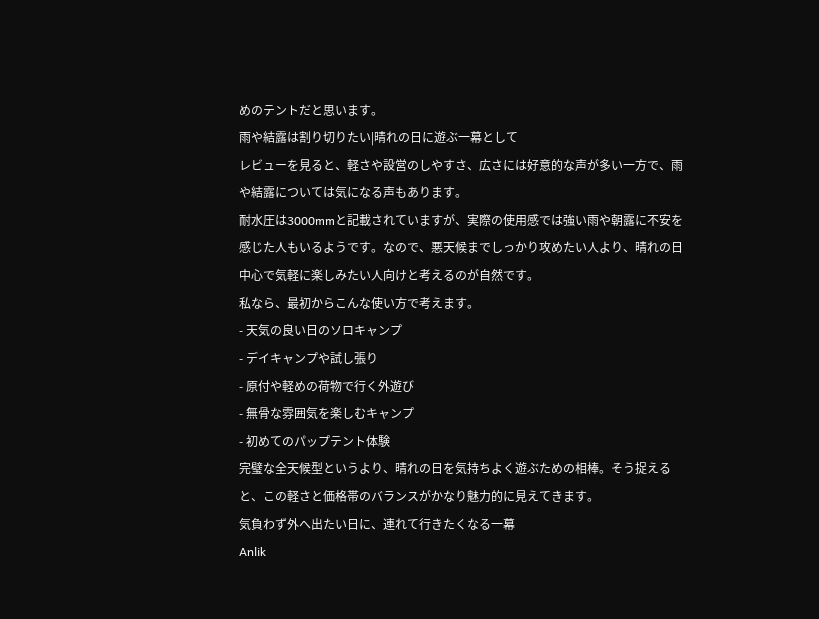めのテントだと思います。
雨や結露は割り切りたい|晴れの日に遊ぶ一幕として
レビューを見ると、軽さや設営のしやすさ、広さには好意的な声が多い一方で、雨や結露については気になる声もあります。
耐水圧は3000mmと記載されていますが、実際の使用感では強い雨や朝露に不安を感じた人もいるようです。なので、悪天候までしっかり攻めたい人より、晴れの日中心で気軽に楽しみたい人向けと考えるのが自然です。
私なら、最初からこんな使い方で考えます。
- 天気の良い日のソロキャンプ
- デイキャンプや試し張り
- 原付や軽めの荷物で行く外遊び
- 無骨な雰囲気を楽しむキャンプ
- 初めてのパップテント体験
完璧な全天候型というより、晴れの日を気持ちよく遊ぶための相棒。そう捉えると、この軽さと価格帯のバランスがかなり魅力的に見えてきます。
気負わず外へ出たい日に、連れて行きたくなる一幕
Anlik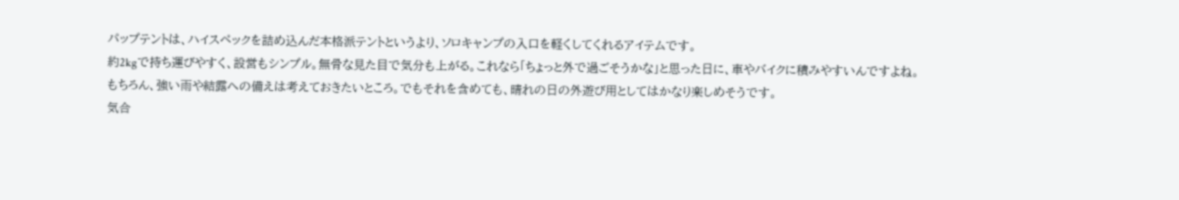パップテントは、ハイスペックを詰め込んだ本格派テントというより、ソロキャンプの入口を軽くしてくれるアイテムです。
約2kgで持ち運びやすく、設営もシンプル。無骨な見た目で気分も上がる。これなら「ちょっと外で過ごそうかな」と思った日に、車やバイクに積みやすいんですよね。
もちろん、強い雨や結露への備えは考えておきたいところ。でもそれを含めても、晴れの日の外遊び用としてはかなり楽しめそうです。
気合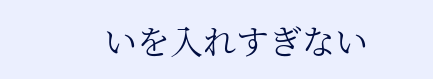いを入れすぎない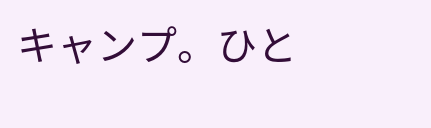キャンプ。ひと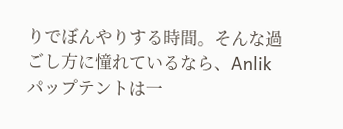りでぼんやりする時間。そんな過ごし方に憧れているなら、Anlik パップテントは一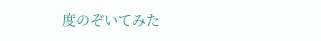度のぞいてみた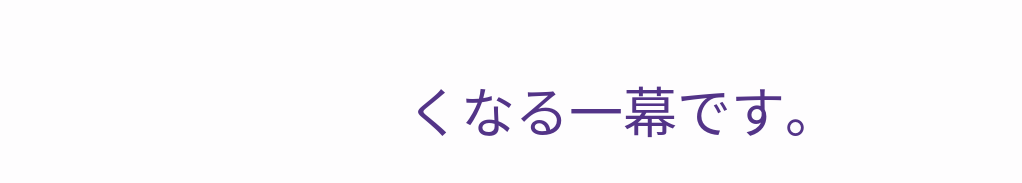くなる一幕です。